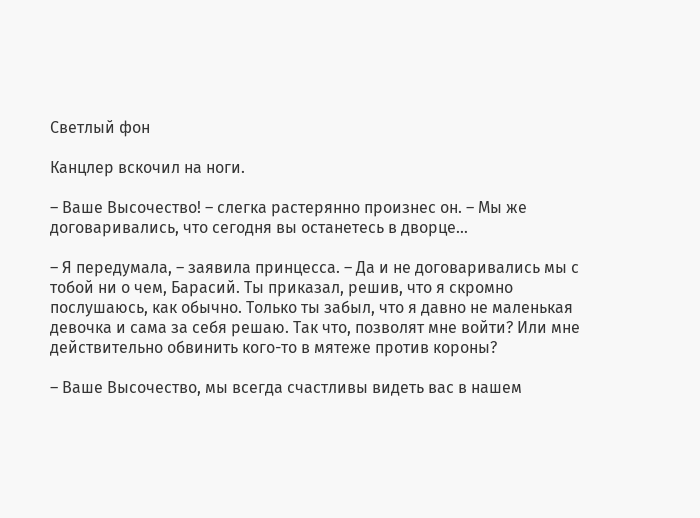Светлый фон

Канцлер вскочил на ноги.

– Ваше Высочество! – слегка растерянно произнес он. – Мы же договаривались, что сегодня вы останетесь в дворце…

– Я передумала, – заявила принцесса. – Да и не договаривались мы с тобой ни о чем, Барасий. Ты приказал, решив, что я скромно послушаюсь, как обычно. Только ты забыл, что я давно не маленькая девочка и сама за себя решаю. Так что, позволят мне войти? Или мне действительно обвинить кого-то в мятеже против короны?

– Ваше Высочество, мы всегда счастливы видеть вас в нашем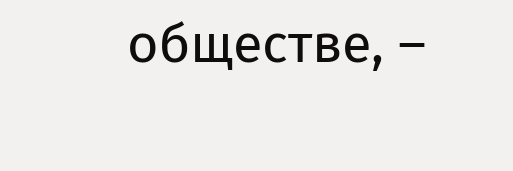обществе, –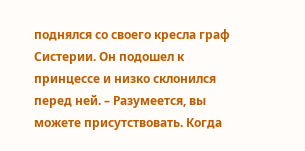поднялся со своего кресла граф Систерии. Он подошел к принцессе и низко склонился перед ней. – Разумеется, вы можете присутствовать. Когда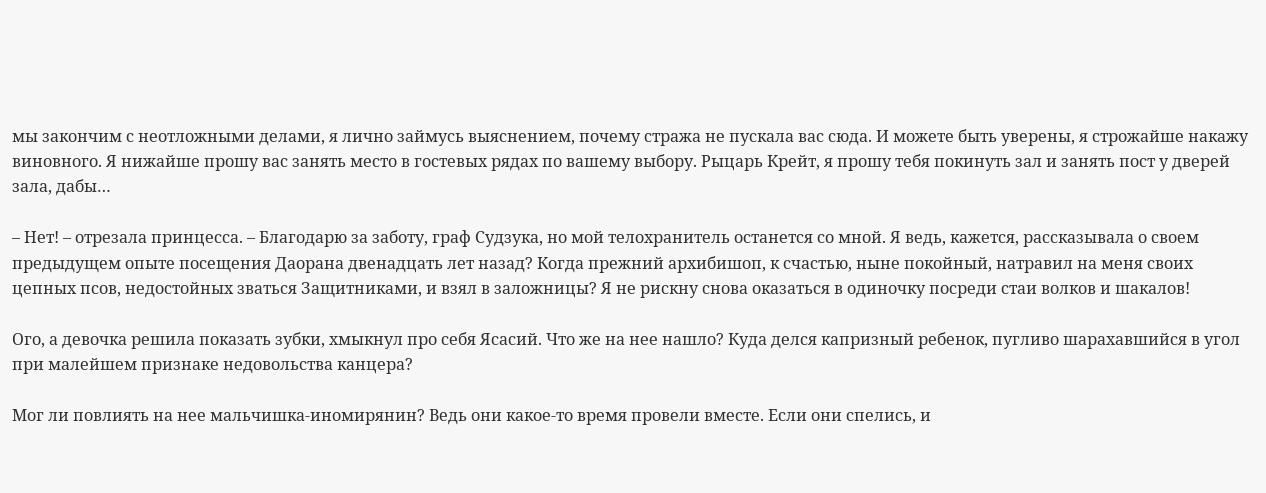мы закончим с неотложными делами, я лично займусь выяснением, почему стража не пускала вас сюда. И можете быть уверены, я строжайше накажу виновного. Я нижайше прошу вас занять место в гостевых рядах по вашему выбору. Рыцарь Крейт, я прошу тебя покинуть зал и занять пост у дверей зала, дабы…

– Нет! – отрезала принцесса. – Благодарю за заботу, граф Судзука, но мой телохранитель останется со мной. Я ведь, кажется, рассказывала о своем предыдущем опыте посещения Даорана двенадцать лет назад? Когда прежний архибишоп, к счастью, ныне покойный, натравил на меня своих цепных псов, недостойных зваться Защитниками, и взял в заложницы? Я не рискну снова оказаться в одиночку посреди стаи волков и шакалов!

Ого, а девочка решила показать зубки, хмыкнул про себя Ясасий. Что же на нее нашло? Куда делся капризный ребенок, пугливо шарахавшийся в угол при малейшем признаке недовольства канцера?

Мог ли повлиять на нее мальчишка-иномирянин? Ведь они какое-то время провели вместе. Если они спелись, и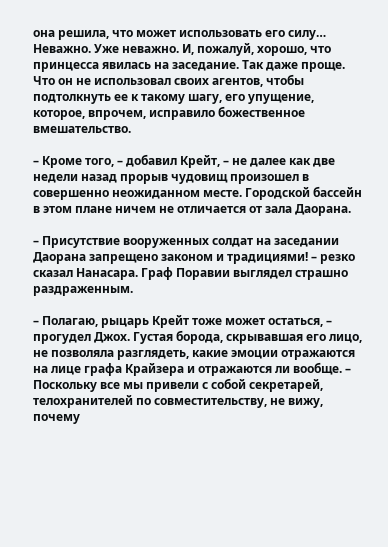она решила, что может использовать его силу… Неважно. Уже неважно. И, пожалуй, хорошо, что принцесса явилась на заседание. Так даже проще. Что он не использовал своих агентов, чтобы подтолкнуть ее к такому шагу, его упущение, которое, впрочем, исправило божественное вмешательство.

– Кроме того, – добавил Крейт, – не далее как две недели назад прорыв чудовищ произошел в совершенно неожиданном месте. Городской бассейн в этом плане ничем не отличается от зала Даорана.

– Присутствие вооруженных солдат на заседании Даорана запрещено законом и традициями! – резко сказал Нанасара. Граф Поравии выглядел страшно раздраженным.

– Полагаю, рыцарь Крейт тоже может остаться, – прогудел Джох. Густая борода, скрывавшая его лицо, не позволяла разглядеть, какие эмоции отражаются на лице графа Крайзера и отражаются ли вообще. – Поскольку все мы привели с собой секретарей, телохранителей по совместительству, не вижу, почему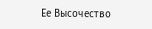Ее Высочество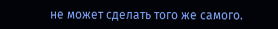не может сделать того же самого.